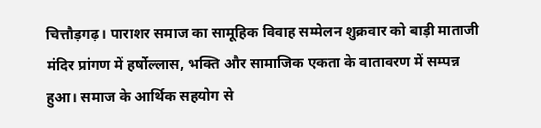चित्तौड़गढ़। पाराशर समाज का सामूहिक विवाह सम्मेलन शुक्रवार को बाड़ी माताजी मंदिर प्रांगण में हर्षोल्लास, भक्ति और सामाजिक एकता के वातावरण में सम्पन्न हुआ। समाज के आर्थिक सहयोग से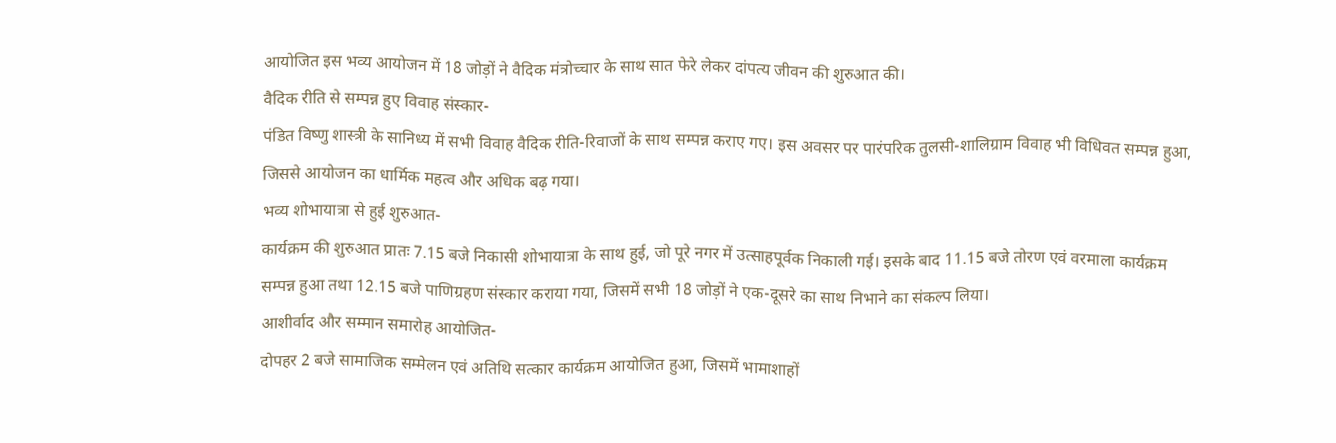आयोजित इस भव्य आयोजन में 18 जोड़ों ने वैदिक मंत्रोच्चार के साथ सात फेरे लेकर दांपत्य जीवन की शुरुआत की।
वैदिक रीति से सम्पन्न हुए विवाह संस्कार-
पंडित विष्णु शास्त्री के सानिध्य में सभी विवाह वैदिक रीति-रिवाजों के साथ सम्पन्न कराए गए। इस अवसर पर पारंपरिक तुलसी-शालिग्राम विवाह भी विधिवत सम्पन्न हुआ, जिससे आयोजन का धार्मिक महत्व और अधिक बढ़ गया।
भव्य शोभायात्रा से हुई शुरुआत-
कार्यक्रम की शुरुआत प्रातः 7.15 बजे निकासी शोभायात्रा के साथ हुई, जो पूरे नगर में उत्साहपूर्वक निकाली गई। इसके बाद 11.15 बजे तोरण एवं वरमाला कार्यक्रम सम्पन्न हुआ तथा 12.15 बजे पाणिग्रहण संस्कार कराया गया, जिसमें सभी 18 जोड़ों ने एक-दूसरे का साथ निभाने का संकल्प लिया।
आशीर्वाद और सम्मान समारोह आयोजित-
दोपहर 2 बजे सामाजिक सम्मेलन एवं अतिथि सत्कार कार्यक्रम आयोजित हुआ, जिसमें भामाशाहों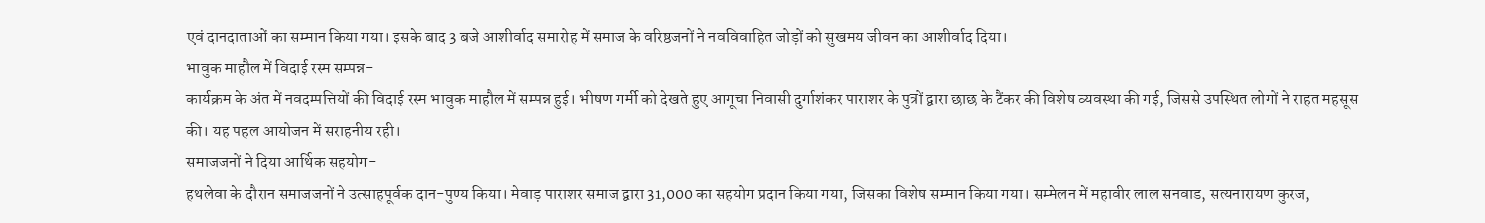एवं दानदाताओं का सम्मान किया गया। इसके बाद 3 बजे आशीर्वाद समारोह में समाज के वरिष्ठजनों ने नवविवाहित जोड़ों को सुखमय जीवन का आशीर्वाद दिया।
भावुक माहौल में विदाई रस्म सम्पन्न-
कार्यक्रम के अंत में नवदम्पत्तियों की विदाई रस्म भावुक माहौल में सम्पन्न हुई। भीषण गर्मी को देखते हुए आगूचा निवासी दुर्गाशंकर पाराशर के पुत्रों द्वारा छाछ के टैंकर की विशेष व्यवस्था की गई, जिससे उपस्थित लोगों ने राहत महसूस की। यह पहल आयोजन में सराहनीय रही।
समाजजनों ने दिया आर्थिक सहयोग-
हथलेवा के दौरान समाजजनों ने उत्साहपूर्वक दान-पुण्य किया। मेवाड़ पाराशर समाज द्वारा 31,000 का सहयोग प्रदान किया गया, जिसका विशेष सम्मान किया गया। सम्मेलन में महावीर लाल सनवाड, सत्यनारायण कुरज,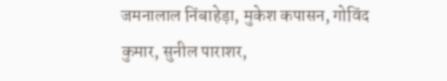जमनालाल निंबाहेड़ा, मुकेश कपासन, गोविंद कुमार, सुनील पाराशर,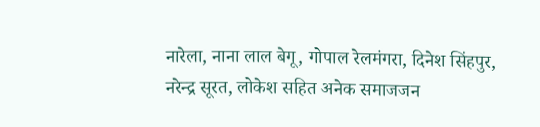नारेला, नाना लाल बेगू, गोपाल रेलमंगरा, दिनेश सिंहपुर, नरेन्द्र सूरत, लोकेश सहित अनेक समाजजन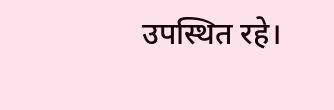उपस्थित रहे।